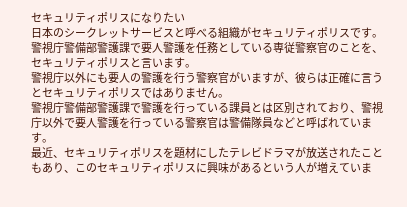セキュリティポリスになりたい
日本のシークレットサービスと呼べる組織がセキュリティポリスです。
警視庁警備部警護課で要人警護を任務としている専従警察官のことを、セキュリティポリスと言います。
警視庁以外にも要人の警護を行う警察官がいますが、彼らは正確に言うとセキュリティポリスではありません。
警視庁警備部警護課で警護を行っている課員とは区別されており、警視庁以外で要人警護を行っている警察官は警備隊員などと呼ばれています。
最近、セキュリティポリスを題材にしたテレビドラマが放送されたこともあり、このセキュリティポリスに興味があるという人が増えていま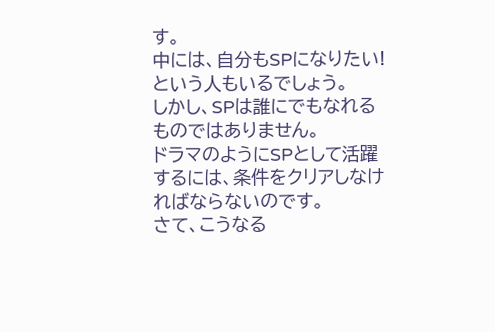す。
中には、自分もSPになりたい!という人もいるでしょう。
しかし、SPは誰にでもなれるものではありません。
ドラマのようにSPとして活躍するには、条件をクリアしなければならないのです。
さて、こうなる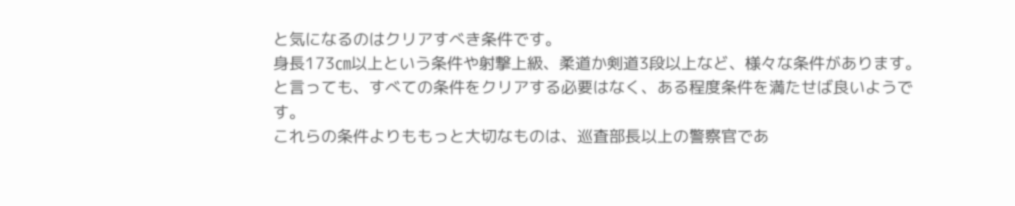と気になるのはクリアすべき条件です。
身長173㎝以上という条件や射撃上級、柔道か剣道3段以上など、様々な条件があります。
と言っても、すべての条件をクリアする必要はなく、ある程度条件を満たせば良いようです。
これらの条件よりももっと大切なものは、巡査部長以上の警察官であ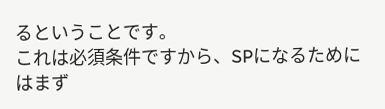るということです。
これは必須条件ですから、SPになるためにはまず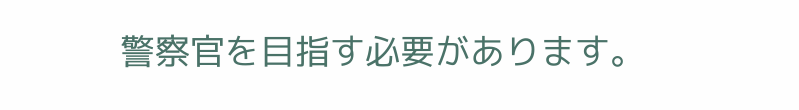警察官を目指す必要があります。